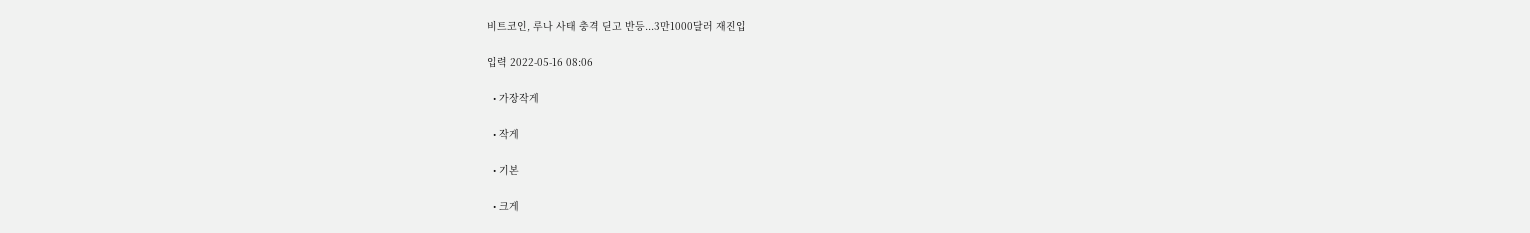비트코인, 루나 사태 충격 딛고 반등...3만1000달러 재진입

입력 2022-05-16 08:06

  • 가장작게

  • 작게

  • 기본

  • 크게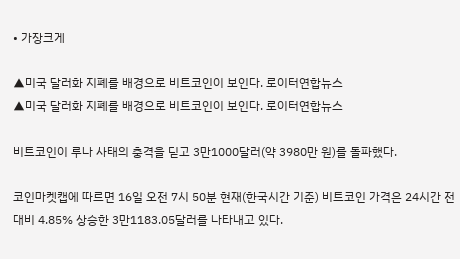• 가장크게

▲미국 달러화 지폐를 배경으로 비트코인이 보인다. 로이터연합뉴스
▲미국 달러화 지폐를 배경으로 비트코인이 보인다. 로이터연합뉴스

비트코인이 루나 사태의 충격을 딛고 3만1000달러(약 3980만 원)를 돌파했다.

코인마켓캡에 따르면 16일 오전 7시 50분 현재(한국시간 기준) 비트코인 가격은 24시간 전 대비 4.85% 상승한 3만1183.05달러를 나타내고 있다.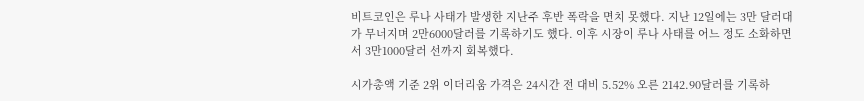비트코인은 루나 사태가 발생한 지난주 후반 폭락을 면치 못했다. 지난 12일에는 3만 달러대가 무너지며 2만6000달러를 기록하기도 했다. 이후 시장이 루나 사태를 어느 정도 소화하면서 3만1000달러 선까지 회복했다.

시가총액 기준 2위 이더리움 가격은 24시간 전 대비 5.52% 오른 2142.90달러를 기록하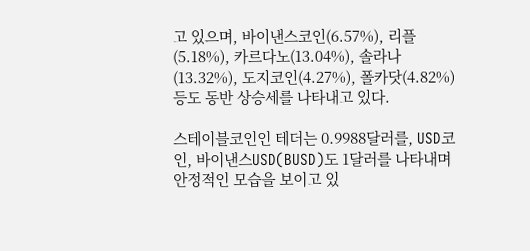고 있으며, 바이낸스코인(6.57%), 리플(5.18%), 카르다노(13.04%), 솔라나(13.32%), 도지코인(4.27%), 폴카닷(4.82%) 등도 동반 상승세를 나타내고 있다.

스테이블코인인 테더는 0.9988달러를, USD코인, 바이낸스USD(BUSD)도 1달러를 나타내며 안정적인 모습을 보이고 있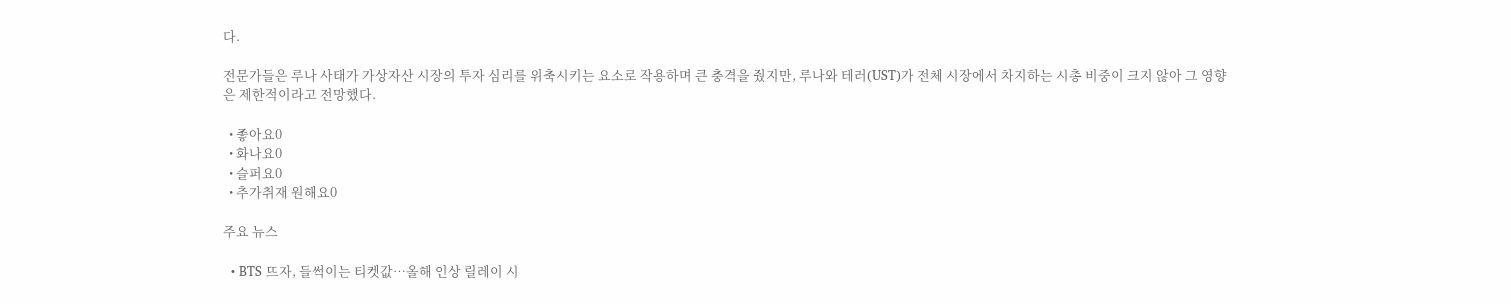다.

전문가들은 루나 사태가 가상자산 시장의 투자 심리를 위축시키는 요소로 작용하며 큰 충격을 줬지만, 루나와 테러(UST)가 전체 시장에서 차지하는 시총 비중이 크지 않아 그 영향은 제한적이라고 전망했다.

  • 좋아요0
  • 화나요0
  • 슬퍼요0
  • 추가취재 원해요0

주요 뉴스

  • BTS 뜨자, 들썩이는 티켓값⋯올해 인상 릴레이 시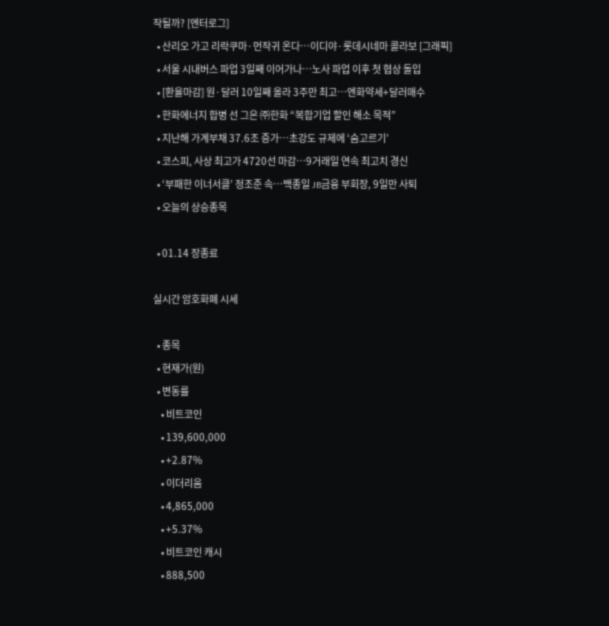작될까? [엔터로그]
  • 산리오 가고 리락쿠마·먼작귀 온다…이디야·롯데시네마 콜라보 [그래픽]
  • 서울 시내버스 파업 3일째 이어가나⋯노사 파업 이후 첫 협상 돌입
  • [환율마감] 원·달러 10일째 올라 3주만 최고…엔화약세+달러매수
  • 한화에너지 합병 선 그은 ㈜한화 “복합기업 할인 해소 목적”
  • 지난해 가계부채 37.6조 증가⋯초강도 규제에 ‘숨고르기’
  • 코스피, 사상 최고가 4720선 마감⋯9거래일 연속 최고치 경신
  • ‘부패한 이너서클’ 정조준 속…백종일 JB금융 부회장, 9일만 사퇴
  • 오늘의 상승종목

  • 01.14 장종료

실시간 암호화폐 시세

  • 종목
  • 현재가(원)
  • 변동률
    • 비트코인
    • 139,600,000
    • +2.87%
    • 이더리움
    • 4,865,000
    • +5.37%
    • 비트코인 캐시
    • 888,500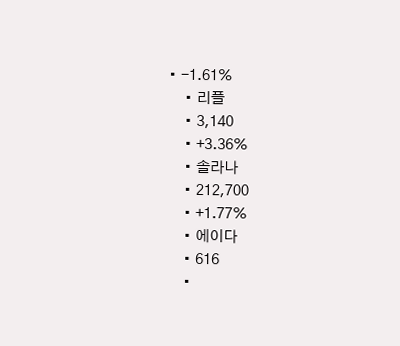• -1.61%
    • 리플
    • 3,140
    • +3.36%
    • 솔라나
    • 212,700
    • +1.77%
    • 에이다
    • 616
    •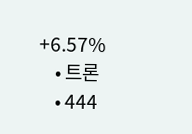+6.57%
    • 트론
    • 444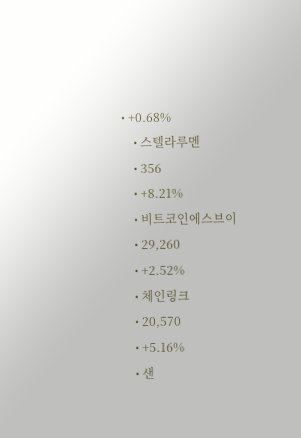• +0.68%
    • 스텔라루멘
    • 356
    • +8.21%
    • 비트코인에스브이
    • 29,260
    • +2.52%
    • 체인링크
    • 20,570
    • +5.16%
    • 샌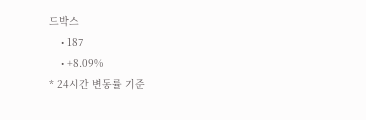드박스
    • 187
    • +8.09%
* 24시간 변동률 기준